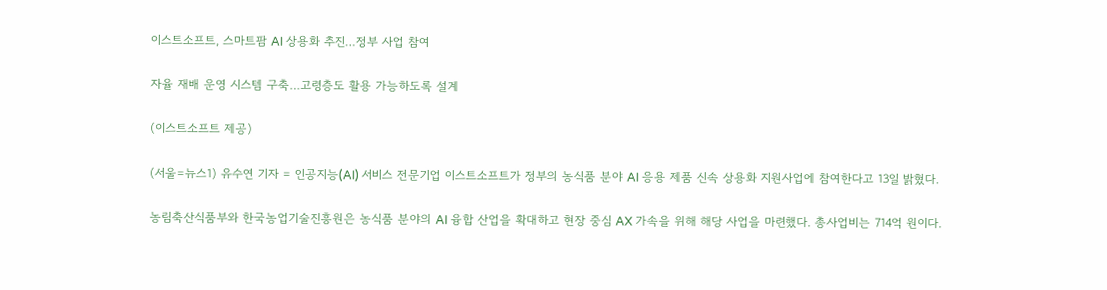이스트소프트, 스마트팜 AI 상용화 추진…정부 사업 참여

자율 재배 운영 시스템 구축…고령층도 활용 가능하도록 설계

(이스트소프트 제공)

(서울=뉴스1) 유수연 기자 = 인공지능(AI) 서비스 전문기업 이스트소프트가 정부의 농식품 분야 AI 응용 제품 신속 상용화 지원사업에 참여한다고 13일 밝혔다.

농림축산식품부와 한국농업기술진흥원은 농식품 분야의 AI 융합 산업을 확대하고 현장 중심 AX 가속을 위해 해당 사업을 마련했다. 총사업비는 714억 원이다.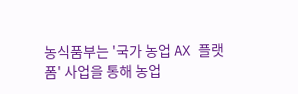농식품부는 '국가 농업 AX 플랫폼' 사업을 통해 농업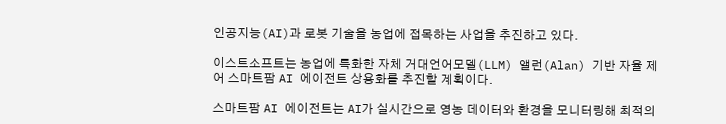인공지능(AI)과 로봇 기술을 농업에 접목하는 사업을 추진하고 있다.

이스트소프트는 농업에 특화한 자체 거대언어모델(LLM) 앨런(Alan) 기반 자율 제어 스마트팜 AI 에이전트 상용화를 추진할 계획이다.

스마트팜 AI 에이전트는 AI가 실시간으로 영농 데이터와 환경을 모니터링해 최적의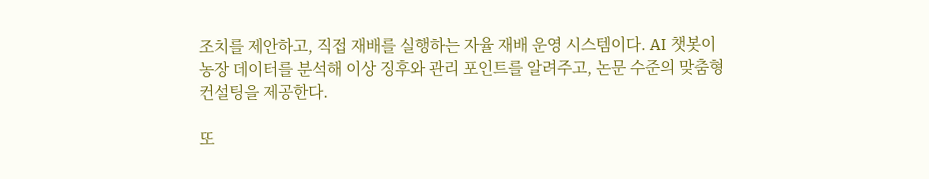조치를 제안하고, 직접 재배를 실행하는 자율 재배 운영 시스템이다. AI 챗봇이 농장 데이터를 분석해 이상 징후와 관리 포인트를 알려주고, 논문 수준의 맞춤형 컨설팅을 제공한다.

또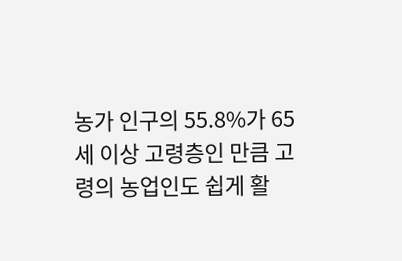농가 인구의 55.8%가 65세 이상 고령층인 만큼 고령의 농업인도 쉽게 활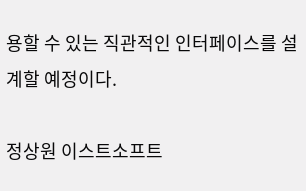용할 수 있는 직관적인 인터페이스를 설계할 예정이다.

정상원 이스트소프트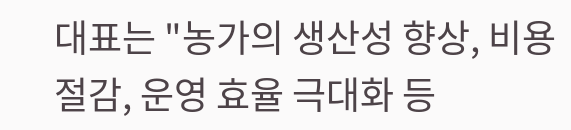대표는 "농가의 생산성 향상, 비용 절감, 운영 효율 극대화 등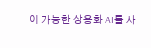이 가능한 상용화 AI를 사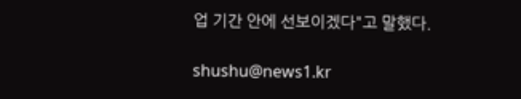업 기간 안에 선보이겠다"고 말했다.

shushu@news1.kr